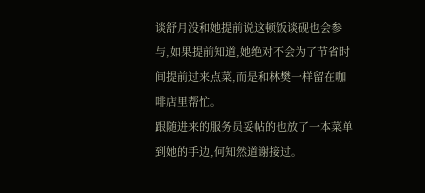谈舒月没和她提前说这顿饭谈砚也会参与,如果提前知道,她绝对不会为了节省时间提前过来点菜,而是和林樊一样留在咖啡店里帮忙。
跟随进来的服务员妥帖的也放了一本菜单到她的手边,何知然道谢接过。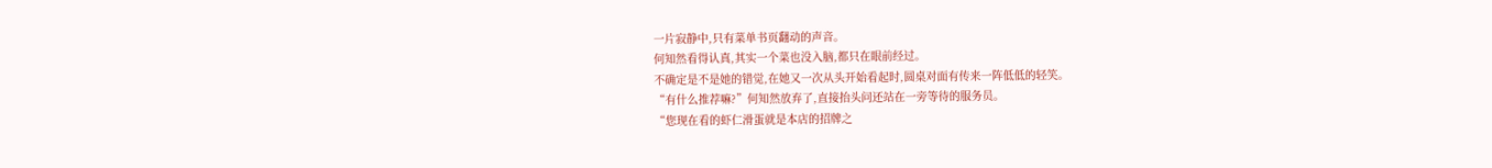一片寂静中,只有菜单书页翻动的声音。
何知然看得认真,其实一个菜也没入脑,都只在眼前经过。
不确定是不是她的错觉,在她又一次从头开始看起时,圆桌对面有传来一阵低低的轻笑。
“有什么推荐嘛?”何知然放弃了,直接抬头问还站在一旁等待的服务员。
“您现在看的虾仁滑蛋就是本店的招牌之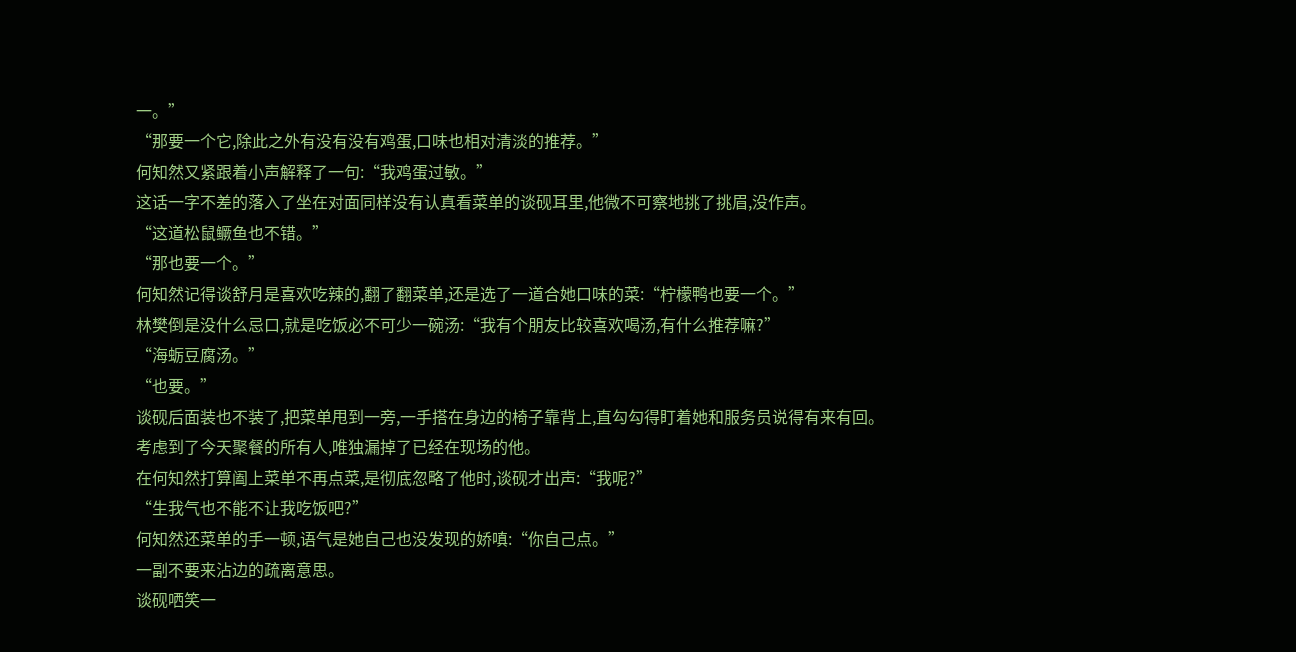一。”
“那要一个它,除此之外有没有没有鸡蛋,口味也相对清淡的推荐。”
何知然又紧跟着小声解释了一句:“我鸡蛋过敏。”
这话一字不差的落入了坐在对面同样没有认真看菜单的谈砚耳里,他微不可察地挑了挑眉,没作声。
“这道松鼠鳜鱼也不错。”
“那也要一个。”
何知然记得谈舒月是喜欢吃辣的,翻了翻菜单,还是选了一道合她口味的菜:“柠檬鸭也要一个。”
林樊倒是没什么忌口,就是吃饭必不可少一碗汤:“我有个朋友比较喜欢喝汤,有什么推荐嘛?”
“海蛎豆腐汤。”
“也要。”
谈砚后面装也不装了,把菜单甩到一旁,一手搭在身边的椅子靠背上,直勾勾得盯着她和服务员说得有来有回。
考虑到了今天聚餐的所有人,唯独漏掉了已经在现场的他。
在何知然打算阖上菜单不再点菜,是彻底忽略了他时,谈砚才出声:“我呢?”
“生我气也不能不让我吃饭吧?”
何知然还菜单的手一顿,语气是她自己也没发现的娇嗔:“你自己点。”
一副不要来沾边的疏离意思。
谈砚哂笑一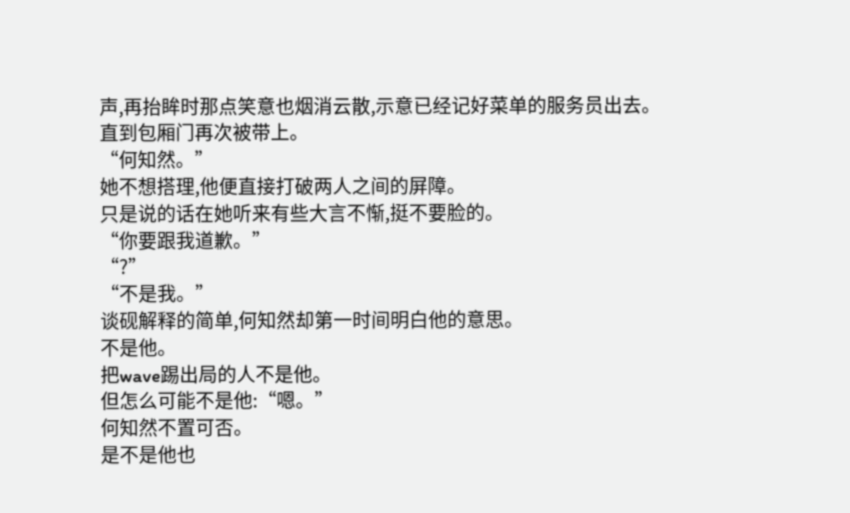声,再抬眸时那点笑意也烟消云散,示意已经记好菜单的服务员出去。
直到包厢门再次被带上。
“何知然。”
她不想搭理,他便直接打破两人之间的屏障。
只是说的话在她听来有些大言不惭,挺不要脸的。
“你要跟我道歉。”
“?”
“不是我。”
谈砚解释的简单,何知然却第一时间明白他的意思。
不是他。
把wave踢出局的人不是他。
但怎么可能不是他:“嗯。”
何知然不置可否。
是不是他也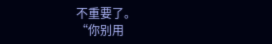不重要了。
“你别用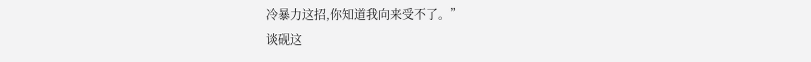冷暴力这招,你知道我向来受不了。”
谈砚这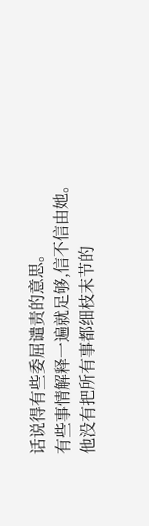话说得有些委屈谴责的意思。
有些事情解释一遍就足够,信不信由她。
他没有把所有事都细枝末节的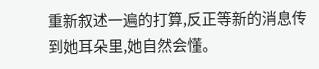重新叙述一遍的打算,反正等新的消息传到她耳朵里,她自然会懂。